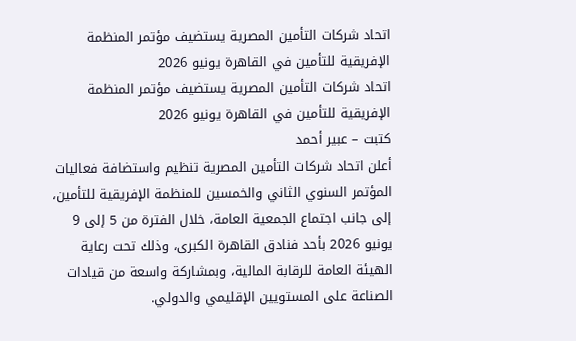اتحاد شركات التأمين المصرية يستضيف مؤتمر المنظمة الإفريقية للتأمين في القاهرة يونيو 2026
اتحاد شركات التأمين المصرية يستضيف مؤتمر المنظمة الإفريقية للتأمين في القاهرة يونيو 2026
كتبت – عبير أحمد
أعلن اتحاد شركات التأمين المصرية تنظيم واستضافة فعاليات المؤتمر السنوي الثاني والخمسين للمنظمة الإفريقية للتأمين، إلى جانب اجتماع الجمعية العامة، خلال الفترة من 5 إلى 9 يونيو 2026 بأحد فنادق القاهرة الكبرى، وذلك تحت رعاية الهيئة العامة للرقابة المالية، وبمشاركة واسعة من قيادات الصناعة على المستويين الإقليمي والدولي.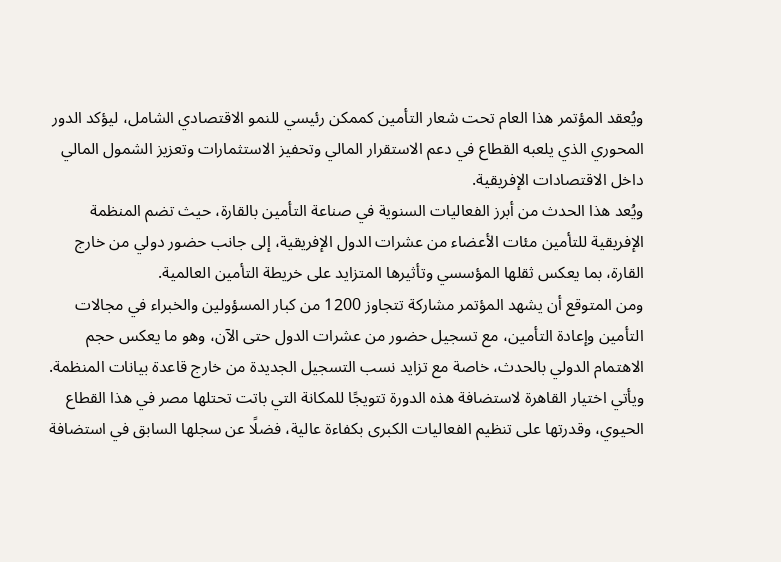ويُعقد المؤتمر هذا العام تحت شعار التأمين كممكن رئيسي للنمو الاقتصادي الشامل، ليؤكد الدور المحوري الذي يلعبه القطاع في دعم الاستقرار المالي وتحفيز الاستثمارات وتعزيز الشمول المالي داخل الاقتصادات الإفريقية.
ويُعد هذا الحدث من أبرز الفعاليات السنوية في صناعة التأمين بالقارة، حيث تضم المنظمة الإفريقية للتأمين مئات الأعضاء من عشرات الدول الإفريقية، إلى جانب حضور دولي من خارج القارة، بما يعكس ثقلها المؤسسي وتأثيرها المتزايد على خريطة التأمين العالمية.
ومن المتوقع أن يشهد المؤتمر مشاركة تتجاوز 1200 من كبار المسؤولين والخبراء في مجالات التأمين وإعادة التأمين، مع تسجيل حضور من عشرات الدول حتى الآن، وهو ما يعكس حجم الاهتمام الدولي بالحدث، خاصة مع تزايد نسب التسجيل الجديدة من خارج قاعدة بيانات المنظمة.
ويأتي اختيار القاهرة لاستضافة هذه الدورة تتويجًا للمكانة التي باتت تحتلها مصر في هذا القطاع الحيوي، وقدرتها على تنظيم الفعاليات الكبرى بكفاءة عالية، فضلًا عن سجلها السابق في استضافة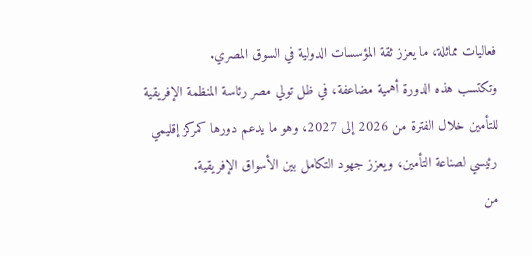فعاليات مماثلة، ما يعزز ثقة المؤسسات الدولية في السوق المصري.
وتكتسب هذه الدورة أهمية مضاعفة، في ظل تولي مصر رئاسة المنظمة الإفريقية للتأمين خلال الفترة من 2026 إلى 2027، وهو ما يدعم دورها كمركز إقليمي رئيسي لصناعة التأمين، ويعزز جهود التكامل بين الأسواق الإفريقية.
من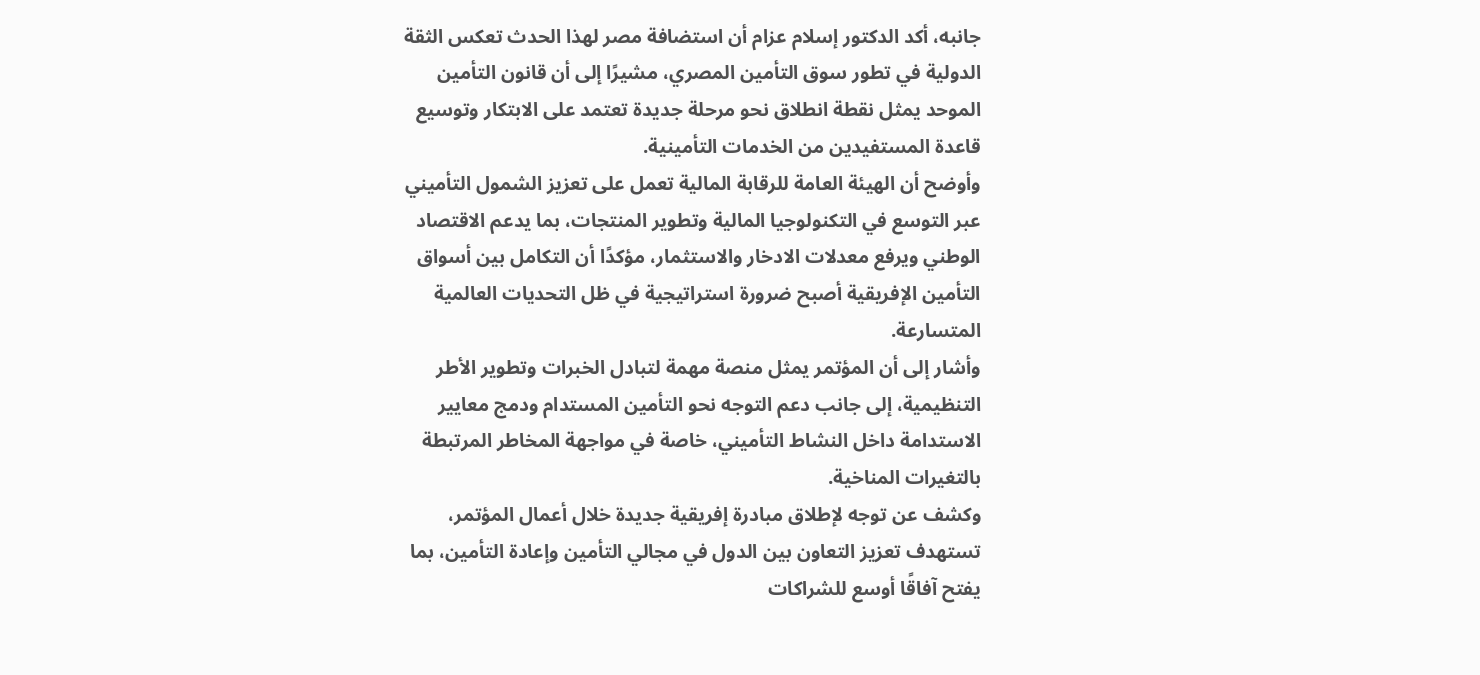جانبه، أكد الدكتور إسلام عزام أن استضافة مصر لهذا الحدث تعكس الثقة الدولية في تطور سوق التأمين المصري، مشيرًا إلى أن قانون التأمين الموحد يمثل نقطة انطلاق نحو مرحلة جديدة تعتمد على الابتكار وتوسيع قاعدة المستفيدين من الخدمات التأمينية.
وأوضح أن الهيئة العامة للرقابة المالية تعمل على تعزيز الشمول التأميني عبر التوسع في التكنولوجيا المالية وتطوير المنتجات، بما يدعم الاقتصاد الوطني ويرفع معدلات الادخار والاستثمار، مؤكدًا أن التكامل بين أسواق التأمين الإفريقية أصبح ضرورة استراتيجية في ظل التحديات العالمية المتسارعة.
وأشار إلى أن المؤتمر يمثل منصة مهمة لتبادل الخبرات وتطوير الأطر التنظيمية، إلى جانب دعم التوجه نحو التأمين المستدام ودمج معايير الاستدامة داخل النشاط التأميني، خاصة في مواجهة المخاطر المرتبطة بالتغيرات المناخية.
وكشف عن توجه لإطلاق مبادرة إفريقية جديدة خلال أعمال المؤتمر، تستهدف تعزيز التعاون بين الدول في مجالي التأمين وإعادة التأمين، بما يفتح آفاقًا أوسع للشراكات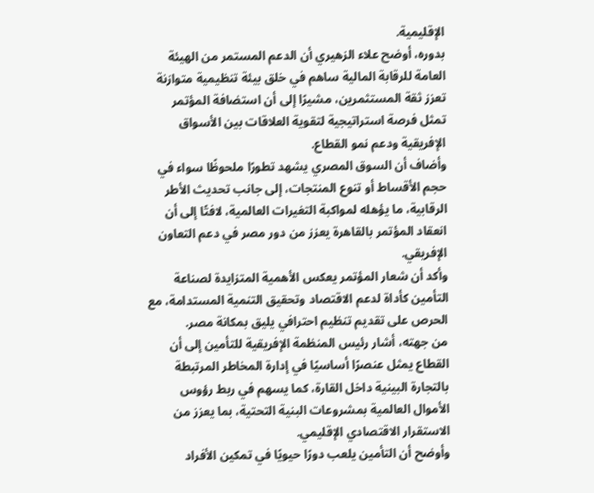الإقليمية.
بدوره، أوضح علاء الزهيري أن الدعم المستمر من الهيئة العامة للرقابة المالية ساهم في خلق بيئة تنظيمية متوازنة تعزز ثقة المستثمرين، مشيرًا إلى أن استضافة المؤتمر تمثل فرصة استراتيجية لتقوية العلاقات بين الأسواق الإفريقية ودعم نمو القطاع.
وأضاف أن السوق المصري يشهد تطورًا ملحوظًا سواء في حجم الأقساط أو تنوع المنتجات، إلى جانب تحديث الأطر الرقابية، ما يؤهله لمواكبة التغيرات العالمية، لافتًا إلى أن انعقاد المؤتمر بالقاهرة يعزز من دور مصر في دعم التعاون الإفريقي.
وأكد أن شعار المؤتمر يعكس الأهمية المتزايدة لصناعة التأمين كأداة لدعم الاقتصاد وتحقيق التنمية المستدامة، مع الحرص على تقديم تنظيم احترافي يليق بمكانة مصر.
من جهته، أشار رئيس المنظمة الإفريقية للتأمين إلى أن القطاع يمثل عنصرًا أساسيًا في إدارة المخاطر المرتبطة بالتجارة البينية داخل القارة، كما يسهم في ربط رؤوس الأموال العالمية بمشروعات البنية التحتية، بما يعزز من الاستقرار الاقتصادي الإقليمي.
وأوضح أن التأمين يلعب دورًا حيويًا في تمكين الأفراد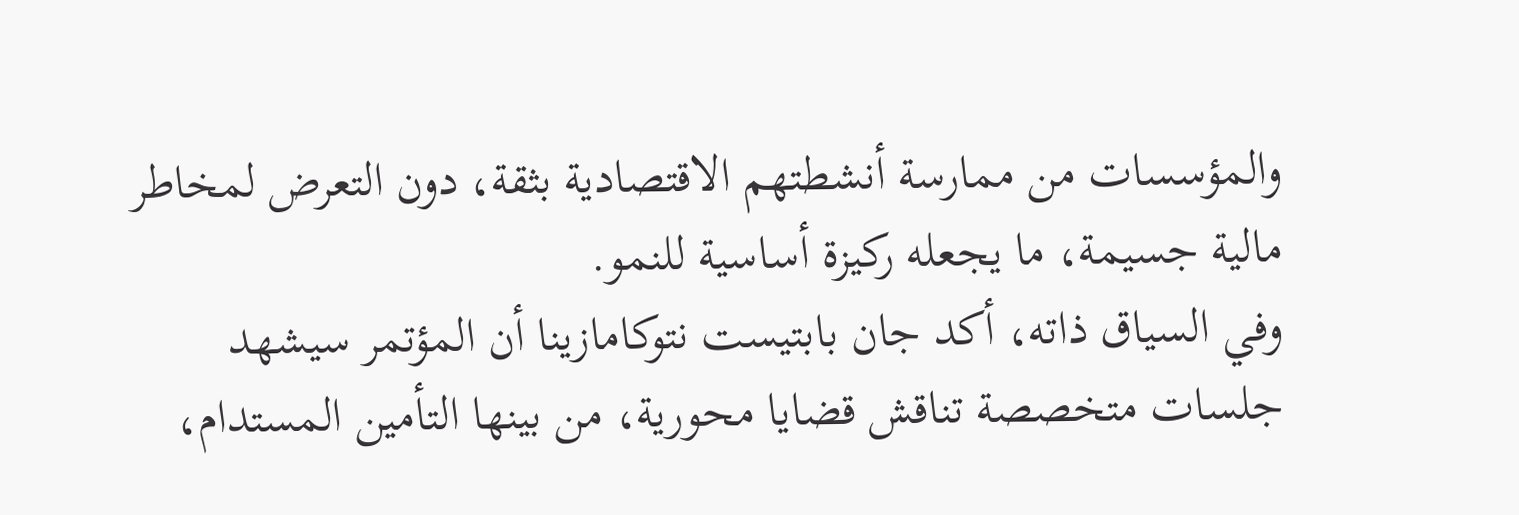والمؤسسات من ممارسة أنشطتهم الاقتصادية بثقة، دون التعرض لمخاطر مالية جسيمة، ما يجعله ركيزة أساسية للنمو.
وفي السياق ذاته، أكد جان بابتيست نتوكامازينا أن المؤتمر سيشهد جلسات متخصصة تناقش قضايا محورية، من بينها التأمين المستدام،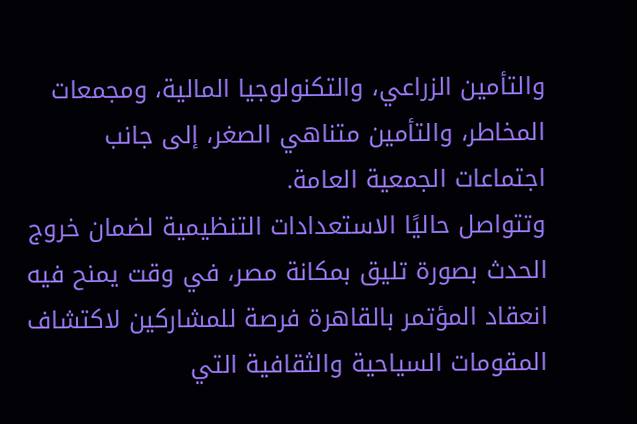والتأمين الزراعي، والتكنولوجيا المالية، ومجمعات المخاطر، والتأمين متناهي الصغر، إلى جانب اجتماعات الجمعية العامة.
وتتواصل حاليًا الاستعدادات التنظيمية لضمان خروج الحدث بصورة تليق بمكانة مصر، في وقت يمنح فيه انعقاد المؤتمر بالقاهرة فرصة للمشاركين لاكتشاف المقومات السياحية والثقافية التي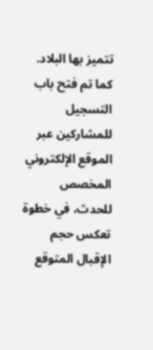تتميز بها البلاد.
كما تم فتح باب التسجيل للمشاركين عبر الموقع الإلكتروني المخصص للحدث، في خطوة تعكس حجم الإقبال المتوقع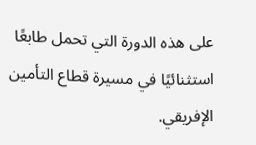على هذه الدورة التي تحمل طابعًا استثنائيًا في مسيرة قطاع التأمين الإفريقي.